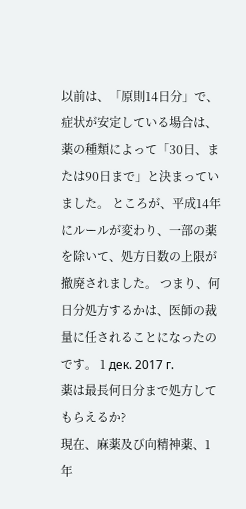以前は、「原則14日分」で、症状が安定している場合は、薬の種類によって「30日、または90日まで」と決まっていました。 ところが、平成14年にルールが変わり、一部の薬を除いて、処方日数の上限が撤廃されました。 つまり、何日分処方するかは、医師の裁量に任されることになったのです。 1 дек. 2017 г.
薬は最長何日分まで処方してもらえるか?
現在、麻薬及び向精神薬、1年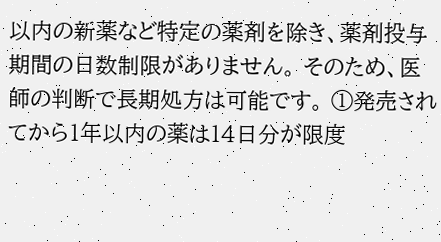以内の新薬など特定の薬剤を除き、薬剤投与期間の日数制限がありません。 そのため、医師の判断で長期処方は可能です。 ①発売されてから1年以内の薬は14日分が限度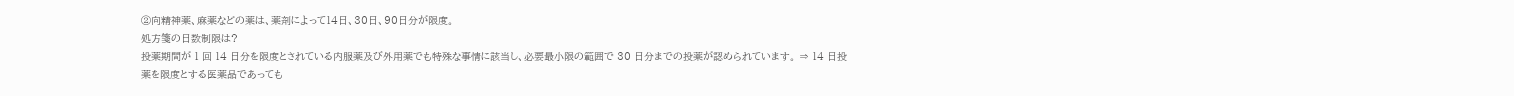②向精神薬、麻薬などの薬は、薬剤によって14日、30日、90日分が限度。
処方箋の日数制限は?
投薬期間が 1 回 14 日分を限度とされている内服薬及び外用薬でも特殊な事情に該当し、必要最小限の範囲で 30 日分までの投薬が認められています。 ⇒ 14 日投薬を限度とする医薬品であっても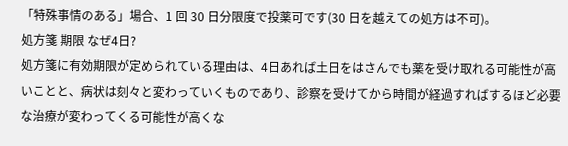「特殊事情のある」場合、1 回 30 日分限度で投薬可です(30 日を越えての処方は不可)。
処方箋 期限 なぜ4日?
処方箋に有効期限が定められている理由は、4日あれば土日をはさんでも薬を受け取れる可能性が高いことと、病状は刻々と変わっていくものであり、診察を受けてから時間が経過すればするほど必要な治療が変わってくる可能性が高くな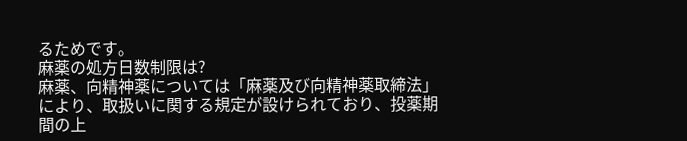るためです。
麻薬の処方日数制限は?
麻薬、向精神薬については「麻薬及び向精神薬取締法」により、取扱いに関する規定が設けられており、投薬期間の上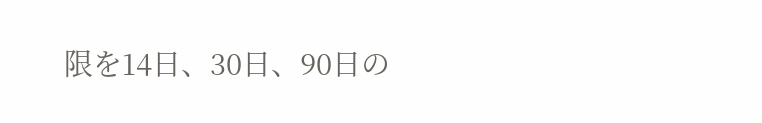限を14日、30日、90日の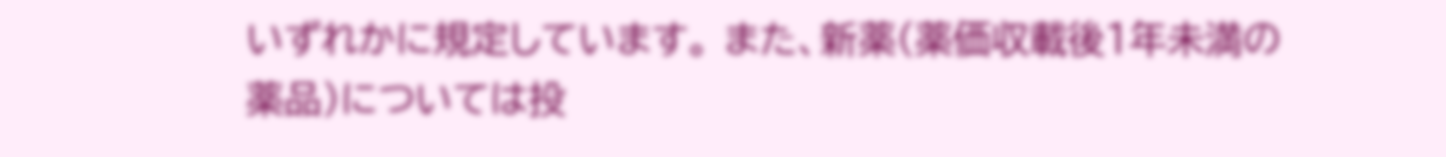いずれかに規定しています。 また、新薬(薬価収載後1年未満の薬品)については投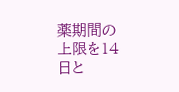薬期間の上限を14日と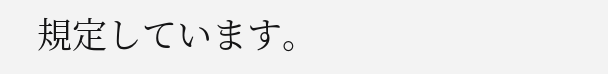規定しています。